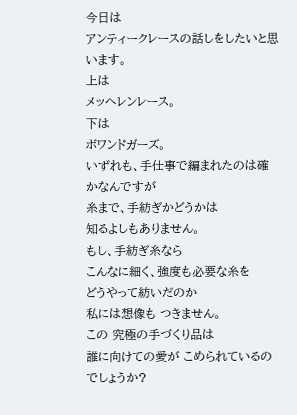今日は
アンティークレースの話しをしたいと思います。
上は
メッヘレンレース。
下は
ボワンドガーズ。
いずれも、手仕事で編まれたのは確かなんですが
糸まで、手紡ぎかどうかは
知るよしもありません。
もし、手紡ぎ糸なら
こんなに細く、強度も必要な糸を
どうやって紡いだのか
私には想像も つきません。
この 究極の手づくり品は
誰に向けての愛が こめられているのでしょうか?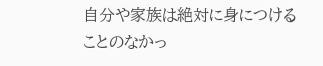自分や家族は絶対に身につけることのなかっ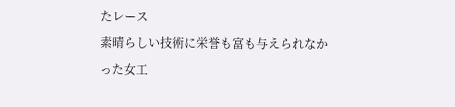たレース
素晴らしい技術に栄誉も富も与えられなかった女工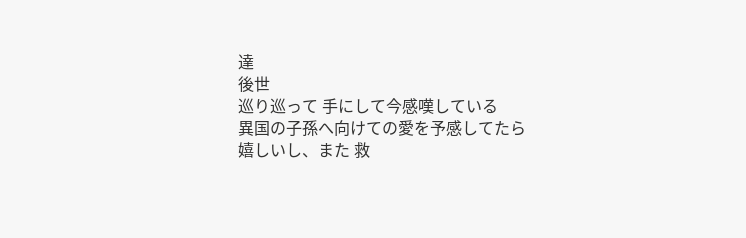達
後世
巡り巡って 手にして今感嘆している
異国の子孫へ向けての愛を予感してたら
嬉しいし、また 救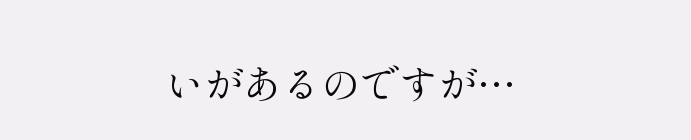いがあるのですが…